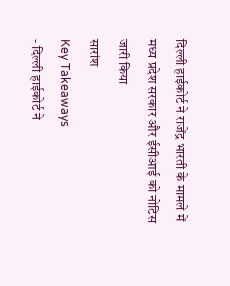दिल्ली हाईकोर्ट ने राजेंद्र भारती के मामले में मध्य प्रदेश सरकार और ईसीआई को नोटिस जारी किया
सारांश
Key Takeaways
- दिल्ली हाईकोर्ट ने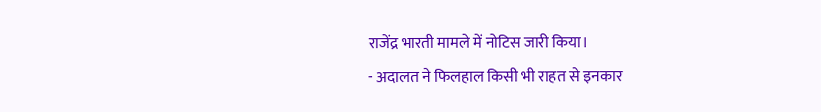राजेंद्र भारती मामले में नोटिस जारी किया।
- अदालत ने फिलहाल किसी भी राहत से इनकार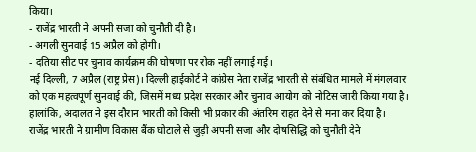किया।
- राजेंद्र भारती ने अपनी सजा को चुनौती दी है।
- अगली सुनवाई 15 अप्रैल को होगी।
- दतिया सीट पर चुनाव कार्यक्रम की घोषणा पर रोक नहीं लगाई गई।
नई दिल्ली, 7 अप्रैल (राष्ट्र प्रेस)। दिल्ली हाईकोर्ट ने कांग्रेस नेता राजेंद्र भारती से संबंधित मामले में मंगलवार को एक महत्वपूर्ण सुनवाई की, जिसमें मध्य प्रदेश सरकार और चुनाव आयोग को नोटिस जारी किया गया है। हालांकि, अदालत ने इस दौरान भारती को किसी भी प्रकार की अंतरिम राहत देने से मना कर दिया है।
राजेंद्र भारती ने ग्रामीण विकास बैंक घोटाले से जुड़ी अपनी सजा और दोषसिद्धि को चुनौती देने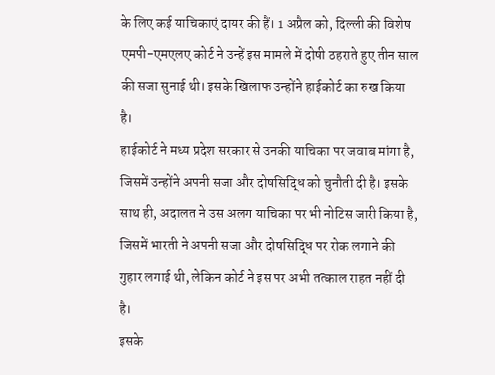के लिए कई याचिकाएं दायर की हैं। 1 अप्रैल को, दिल्ली की विशेष एमपी-एमएलए कोर्ट ने उन्हें इस मामले में दोषी ठहराते हुए तीन साल की सजा सुनाई थी। इसके खिलाफ उन्होंने हाईकोर्ट का रुख किया है।
हाईकोर्ट ने मध्य प्रदेश सरकार से उनकी याचिका पर जवाब मांगा है, जिसमें उन्होंने अपनी सजा और दोषसिद्धि को चुनौती दी है। इसके साथ ही, अदालत ने उस अलग याचिका पर भी नोटिस जारी किया है, जिसमें भारती ने अपनी सजा और दोषसिद्धि पर रोक लगाने की गुहार लगाई थी, लेकिन कोर्ट ने इस पर अभी तत्काल राहत नहीं दी है।
इसके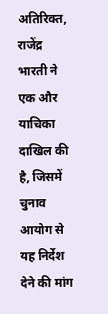अतिरिक्त, राजेंद्र भारती ने एक और याचिका दाखिल की है, जिसमें चुनाव आयोग से यह निर्देश देने की मांग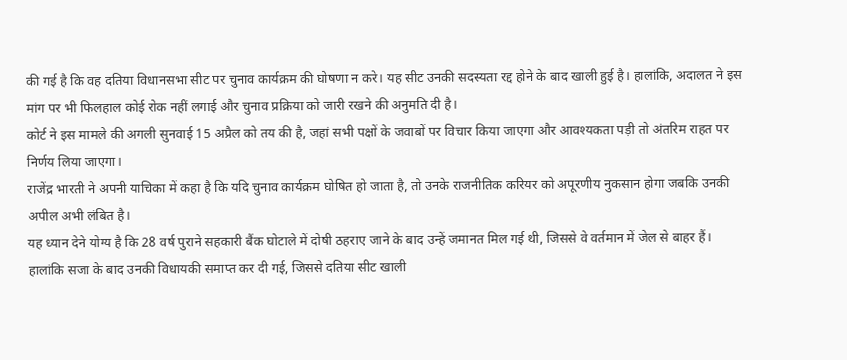की गई है कि वह दतिया विधानसभा सीट पर चुनाव कार्यक्रम की घोषणा न करे। यह सीट उनकी सदस्यता रद्द होने के बाद खाली हुई है। हालांकि, अदालत ने इस मांग पर भी फिलहाल कोई रोक नहीं लगाई और चुनाव प्रक्रिया को जारी रखने की अनुमति दी है।
कोर्ट ने इस मामले की अगली सुनवाई 15 अप्रैल को तय की है, जहां सभी पक्षों के जवाबों पर विचार किया जाएगा और आवश्यकता पड़ी तो अंतरिम राहत पर निर्णय लिया जाएगा।
राजेंद्र भारती ने अपनी याचिका में कहा है कि यदि चुनाव कार्यक्रम घोषित हो जाता है, तो उनके राजनीतिक करियर को अपूरणीय नुकसान होगा जबकि उनकी अपील अभी लंबित है।
यह ध्यान देने योग्य है कि 28 वर्ष पुराने सहकारी बैंक घोटाले में दोषी ठहराए जाने के बाद उन्हें जमानत मिल गई थी, जिससे वे वर्तमान में जेल से बाहर हैं। हालांकि सजा के बाद उनकी विधायकी समाप्त कर दी गई, जिससे दतिया सीट खाली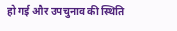हो गई और उपचुनाव की स्थिति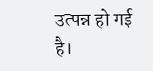उत्पन्न हो गई है।